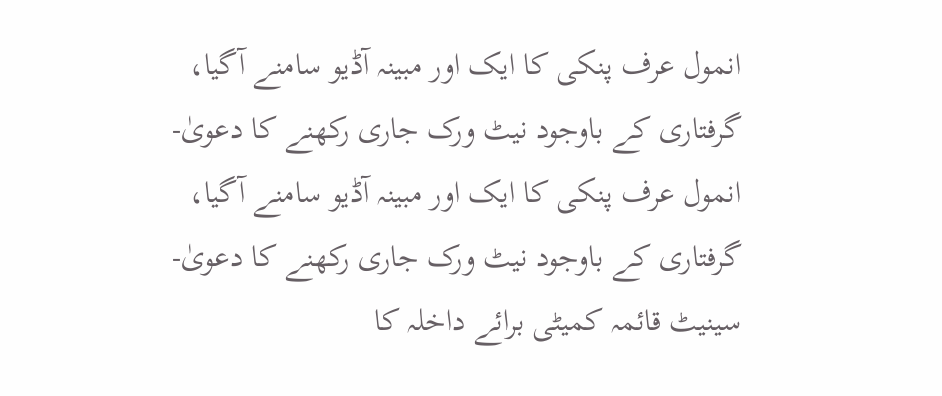انمول عرف پنکی کا ایک اور مبینہ آڈیو سامنے آگیا، گرفتاری کے باوجود نیٹ ورک جاری رکھنے کا دعویٰ-انمول عرف پنکی کا ایک اور مبینہ آڈیو سامنے آگیا، گرفتاری کے باوجود نیٹ ورک جاری رکھنے کا دعویٰ-سینیٹ قائمہ کمیٹی برائے داخلہ کا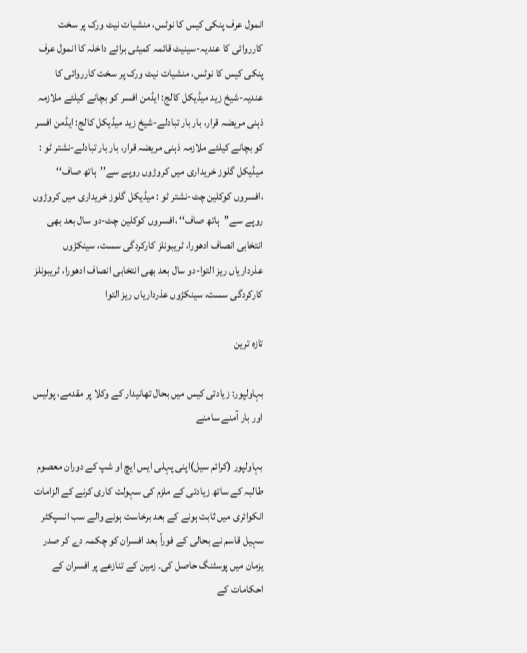انمول عرف پنکی کیس کا نوٹس، منشیات نیٹ ورک پر سخت کارروائی کا عندیہ-سینیٹ قائمہ کمیٹی برائے داخلہ کا انمول عرف پنکی کیس کا نوٹس، منشیات نیٹ ورک پر سخت کارروائی کا عندیہ-شیخ زید میڈیکل کالج: ایڈمن افسر کو بچانے کیلئے ملازمہ ذہنی مریضہ قرار، بار بار تبادلے-شیخ زید میڈیکل کالج: ایڈمن افسر کو بچانے کیلئے ملازمہ ذہنی مریضہ قرار، بار بار تبادلے-نشتر ٹو : میڈیکل گلوز خریداری میں کروڑوں روپے سے’’ہاتھ صاف‘‘ ،افسروں کوکلین چٹ-نشتر ٹو : میڈیکل گلوز خریداری میں کروڑوں روپے سے’’ہاتھ صاف‘‘ ،افسروں کوکلین چٹ-دو سال بعد بھی انتخابی انصاف ادھورا، ٹریبونلز کارکردگی سست، سینکڑوں عذرداریاں ریز التوا-دو سال بعد بھی انتخابی انصاف ادھورا، ٹریبونلز کارکردگی سست، سینکڑوں عذرداریاں ریز التوا

تازہ ترین

بہاولپور: زیادتی کیس میں بحال تھانیدار کے وکلا پر مقدمے، پولیس اور بار آمنے سامنے

بہاولپور (کرائم سیل)اپنی پہلی ایس ایچ او شپ کے دوران معصوم طالبہ کے ساتھ زیادتی کے ملزم کی سہولت کاری کرنے کے الزامات انکوائری میں ثابت ہونے کے بعد برخاست ہونے والے سب انسپکٹر سہیل قاسم نے بحالی کے فوراً بعد افسران کو چکمہ دے کر صدر یزمان میں پوسٹنگ حاصل کی۔ زمین کے تنازعے پر افسران کے احکامات کے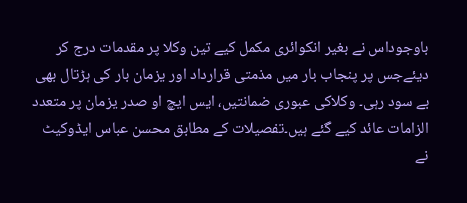باوجوداس نے بغیر انکوائری مکمل کیے تین وکلا پر مقدمات درج کر دیئےجس پر پنجاب بار میں مذمتی قرارداد اور یزمان بار کی ہڑتال بھی بے سود رہی۔ وکلاکی عبوری ضمانتیں، ایس ایچ او صدر یزمان پر متعدد الزامات عائد کیے گئے ہیں۔تفصیلات کے مطابق محسن عباس ایڈوکیٹ نے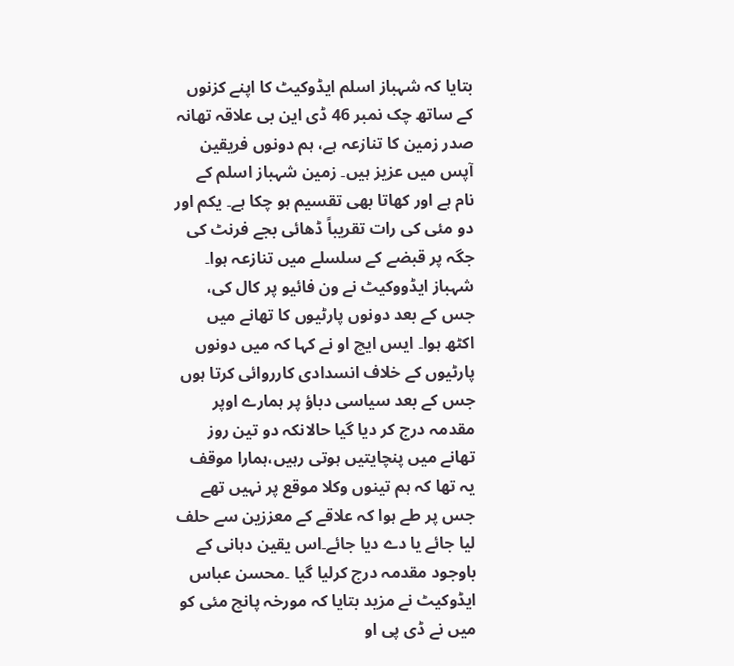بتایا کہ شہباز اسلم ایڈوکیٹ کا اپنے کزنوں کے ساتھ چک نمبر 46 ڈی این بی علاقہ تھانہ صدر زمین کا تنازعہ ہے، ہم دونوں فریقین آپس میں عزیز ہیں۔ زمین شہباز اسلم کے نام ہے اور کھاتا بھی تقسیم ہو چکا ہے۔ یکم اور دو مئی کی رات تقریباً ڈھائی بجے فرنٹ کی جگہ پر قبضے کے سلسلے میں تنازعہ ہوا۔ شہباز ایڈووکیٹ نے ون فائیو پر کال کی، جس کے بعد دونوں پارٹیوں کا تھانے میں اکٹھ ہوا۔ ایس ایچ او نے کہا کہ میں دونوں پارٹیوں کے خلاف انسدادی کارروائی کرتا ہوں جس کے بعد سیاسی دباؤ پر ہمارے اوپر مقدمہ درج کر دیا گیا حالانکہ دو تین روز تھانے میں پنچایتیں ہوتی رہیں،ہمارا موقف یہ تھا کہ ہم تینوں وکلا موقع پر نہیں تھے جس پر طے ہوا کہ علاقے کے معززین سے حلف لیا جائے یا دے دیا جائے۔اس یقین دہانی کے باوجود مقدمہ درج کرلیا گیا ۔محسن عباس ایڈوکیٹ نے مزید بتایا کہ مورخہ پانچ مئی کو میں نے ڈی پی او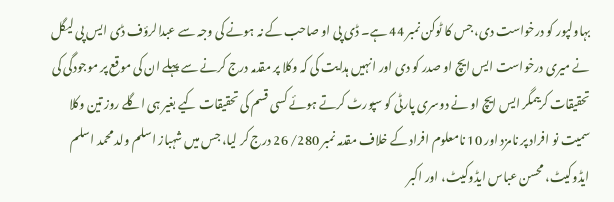بہاولپور کو درخواست دی، جس کا ٹوکن نمبر 44 ہے۔ ڈی پی او صاحب کے نہ ہونے کی وجہ سے عبدالرؤف ڈی ایس پی لیگل نے میری درخواست ایس ایچ او صدر کو دی اور انہیں ہدایت کی کہ وکلا پر مقدمہ درج کرنے سے پہلے ان کی موقع پر موجودگی کی تحقیقات کریںمگر ایس ایچ او نے دوسری پارٹی کو سپورٹ کرتے ہوئے کسی قسم کی تحقیقات کیے بغیر ہی اگلے روز تین وکلا سمیت نو افراد پر نامزد اور 10 نامعلوم افراد کے خلاف مقدمہ نمبر 280/ 26 درج کر لیا، جس میں شہباز اسلم ولد محمد اسلم ایڈوکیٹ، محسن عباس ایڈوکیٹ، اور اکبر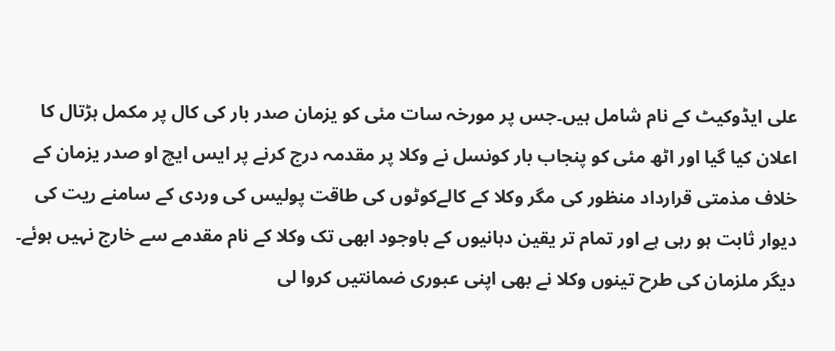علی ایڈوکیٹ کے نام شامل ہیں۔جس پر مورخہ سات مئی کو یزمان صدر بار کی کال پر مکمل ہڑتال کا اعلان کیا گیا اور اٹھ مئی کو پنجاب بار کونسل نے وکلا پر مقدمہ درج کرنے پر ایس ایچ او صدر یزمان کے خلاف مذمتی قرارداد منظور کی مگر وکلا کے کالےکوٹوں کی طاقت پولیس کی وردی کے سامنے ریت کی دیوار ثابت ہو رہی ہے اور تمام تر یقین دہانیوں کے باوجود ابھی تک وکلا کے نام مقدمے سے خارج نہیں ہوئے۔ دیگر ملزمان کی طرح تینوں وکلا نے بھی اپنی عبوری ضمانتیں کروا لی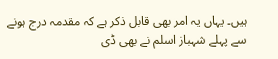ہیں۔ یہاں یہ امر بھی قابل ذکر ہے کہ مقدمہ درج ہونے سے پہلے شہباز اسلم نے بھی ڈی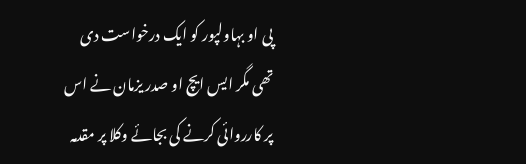پی او بہاولپور کو ایک درخواست دی تھی مگر ایس ایچ او صدر یزمان نے اس پر کارروائی کرنے کی بجائے وکلا پر مقدمہ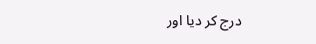درج کر دیا اور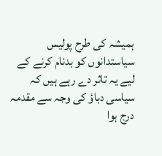ہمیشہ کی طرح پولیس سیاستدانوں کو بدنام کرنے کے لیے یہ تاثر دے رہے ہیں کہ سیاسی دباؤ کی وجہ سے مقدمہ درج ہوا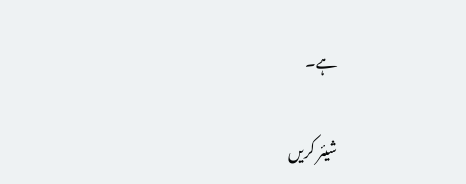ہے۔

شیئر کریں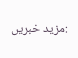:مزید خبریں